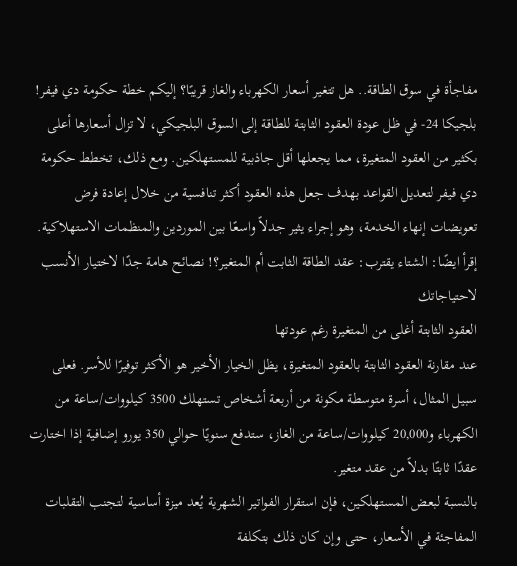مفاجأة في سوق الطاقة.. هل تتغير أسعار الكهرباء والغاز قريبًا؟ إليكم خطة حكومة دي فيفر!
بلجيكا 24- في ظل عودة العقود الثابتة للطاقة إلى السوق البلجيكي، لا تزال أسعارها أعلى بكثير من العقود المتغيرة، مما يجعلها أقل جاذبية للمستهلكين. ومع ذلك، تخطط حكومة دي فيفر لتعديل القواعد بهدف جعل هذه العقود أكثر تنافسية من خلال إعادة فرض تعويضات إنهاء الخدمة، وهو إجراء يثير جدلاً واسعًا بين الموردين والمنظمات الاستهلاكية.
إقرأ ايضًا: الشتاء يقترب: عقد الطاقة الثابت أم المتغير؟! نصائح هامة جدًا لاختيار الأنسب لاحتياجاتك
العقود الثابتة أغلى من المتغيرة رغم عودتها
عند مقارنة العقود الثابتة بالعقود المتغيرة، يظل الخيار الأخير هو الأكثر توفيرًا للأسر. فعلى سبيل المثال، أسرة متوسطة مكونة من أربعة أشخاص تستهلك 3500 كيلووات/ساعة من الكهرباء و20,000 كيلووات/ساعة من الغاز، ستدفع سنويًا حوالي 350 يورو إضافية إذا اختارت عقدًا ثابتًا بدلاً من عقد متغير.
بالنسبة لبعض المستهلكين، فإن استقرار الفواتير الشهرية يُعد ميزة أساسية لتجنب التقلبات المفاجئة في الأسعار، حتى وإن كان ذلك بتكلفة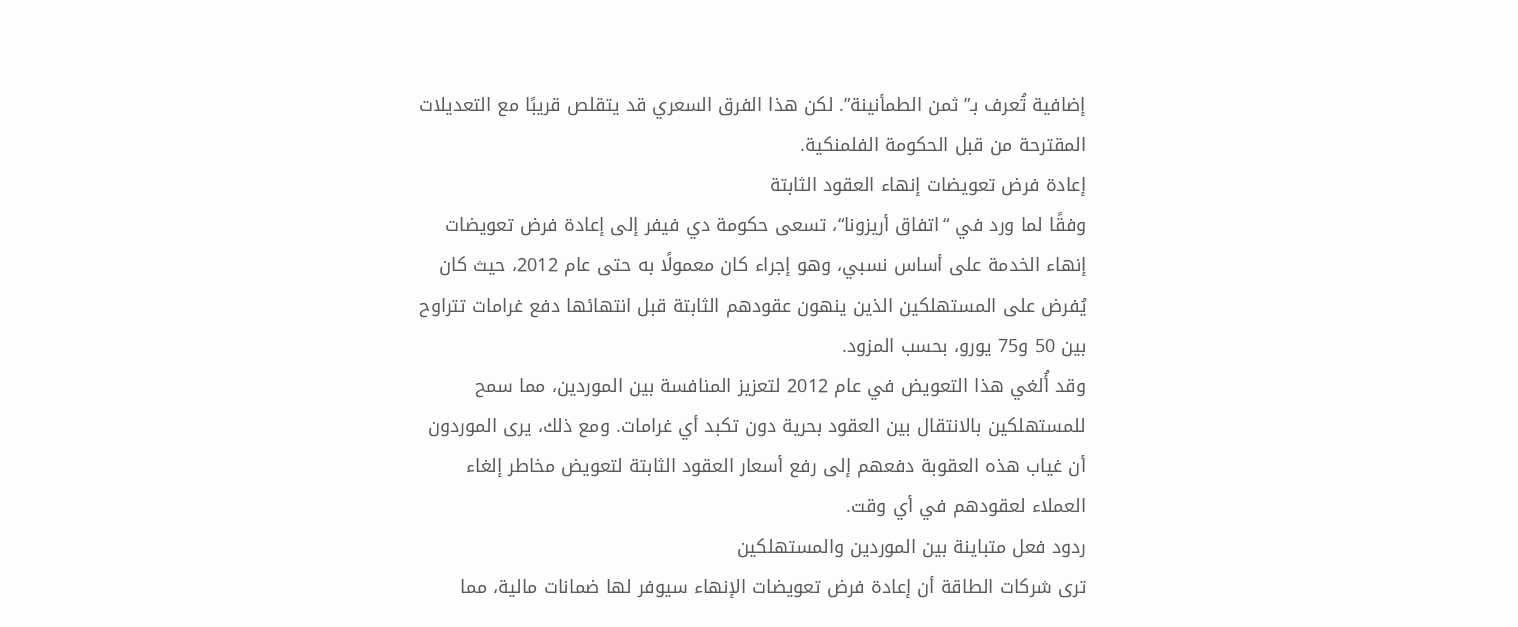إضافية تُعرف بـ”ثمن الطمأنينة”. لكن هذا الفرق السعري قد يتقلص قريبًا مع التعديلات المقترحة من قبل الحكومة الفلمنكية.
إعادة فرض تعويضات إنهاء العقود الثابتة
وفقًا لما ورد في “اتفاق أريزونا“، تسعى حكومة دي فيفر إلى إعادة فرض تعويضات إنهاء الخدمة على أساس نسبي، وهو إجراء كان معمولًا به حتى عام 2012، حيث كان يُفرض على المستهلكين الذين ينهون عقودهم الثابتة قبل انتهائها دفع غرامات تتراوح بين 50 و75 يورو، بحسب المزود.
وقد أُلغي هذا التعويض في عام 2012 لتعزيز المنافسة بين الموردين، مما سمح للمستهلكين بالانتقال بين العقود بحرية دون تكبد أي غرامات. ومع ذلك، يرى الموردون أن غياب هذه العقوبة دفعهم إلى رفع أسعار العقود الثابتة لتعويض مخاطر إلغاء العملاء لعقودهم في أي وقت.
ردود فعل متباينة بين الموردين والمستهلكين
ترى شركات الطاقة أن إعادة فرض تعويضات الإنهاء سيوفر لها ضمانات مالية، مما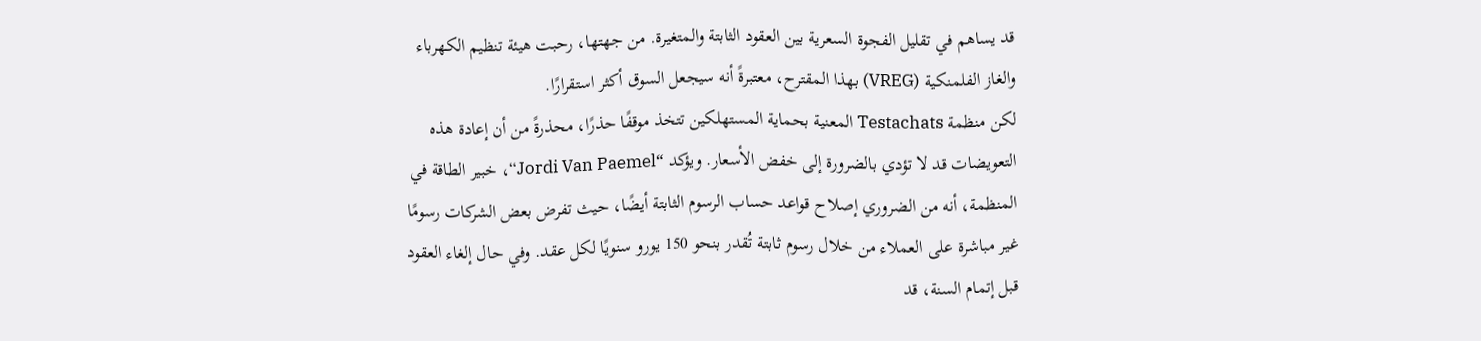قد يساهم في تقليل الفجوة السعرية بين العقود الثابتة والمتغيرة. من جهتها، رحبت هيئة تنظيم الكهرباء والغاز الفلمنكية (VREG) بهذا المقترح، معتبرةً أنه سيجعل السوق أكثر استقرارًا.
لكن منظمة Testachats المعنية بحماية المستهلكين تتخذ موقفًا حذرًا، محذرةً من أن إعادة هذه التعويضات قد لا تؤدي بالضرورة إلى خفض الأسعار. ويؤكد “Jordi Van Paemel“، خبير الطاقة في المنظمة، أنه من الضروري إصلاح قواعد حساب الرسوم الثابتة أيضًا، حيث تفرض بعض الشركات رسومًا غير مباشرة على العملاء من خلال رسوم ثابتة تُقدر بنحو 150 يورو سنويًا لكل عقد. وفي حال إلغاء العقود قبل إتمام السنة، قد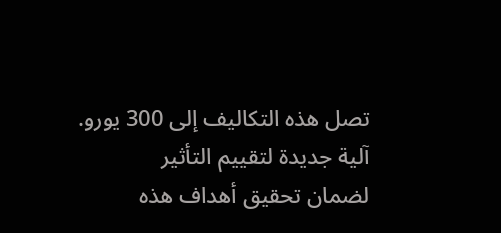تصل هذه التكاليف إلى 300 يورو.
آلية جديدة لتقييم التأثير
لضمان تحقيق أهداف هذه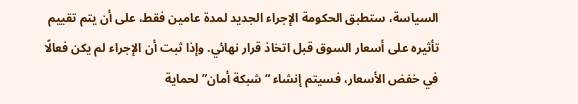السياسة، ستطبق الحكومة الإجراء الجديد لمدة عامين فقط، على أن يتم تقييم تأثيره على أسعار السوق قبل اتخاذ قرار نهائي. وإذا ثبت أن الإجراء لم يكن فعالًا في خفض الأسعار، فسيتم إنشاء “شبكة أمان” لحماية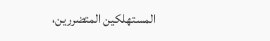المستهلكين المتضررين،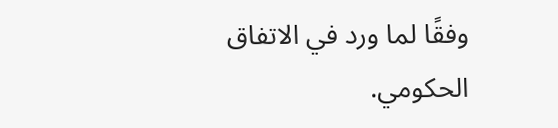وفقًا لما ورد في الاتفاق الحكومي.